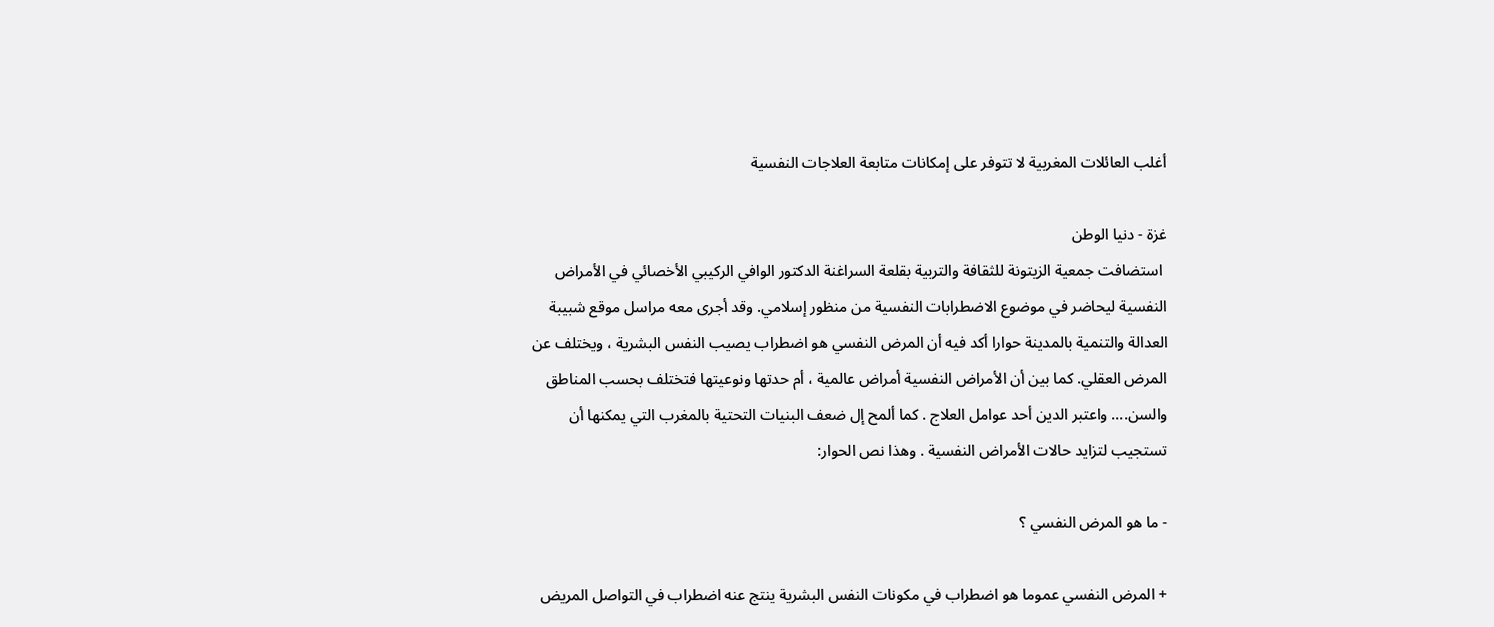أغلب العائلات المغربية لا تتوفر على إمكانات متابعة العلاجات النفسية

غزة - دنيا الوطن
 استضافت جمعية الزيتونة للثقافة والتربية بقلعة السراغنة الدكتور الوافي الركيبي الأخصائي في الأمراض النفسية ليحاضر في موضوع الاضطرابات النفسية من منظور إسلامي. وقد أجرى معه مراسل موقع شبيبة العدالة والتنمية بالمدينة حوارا أكد فيه أن المرض النفسي هو اضطراب يصيب النفس البشرية ، ويختلف عن المرض العقلي. كما بين أن الأمراض النفسية أمراض عالمية ، أم حدتها ونوعيتها فتختلف بحسب المناطق والسن.... واعتبر الدين أحد عوامل العلاج . كما ألمح إل ضعف البنيات التحتية بالمغرب التي يمكنها أن تستجيب لتزايد حالات الأمراض النفسية . وهذا نص الحوار:

- ما هو المرض النفسي ؟

+ المرض النفسي عموما هو اضطراب في مكونات النفس البشرية ينتج عنه اضطراب في التواصل المريض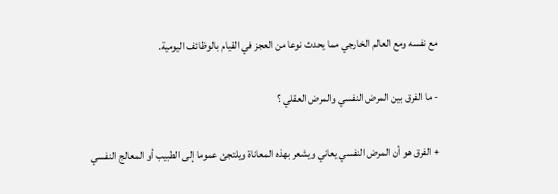مع نفسه ومع العالم الخارجي مما يحدث نوعا من العجز في القيام بالوظائف اليومية.

- ما الفرق بين المرض النفسي والمرض العقلي ؟

+ الفرق هو أن المرض النفسي يعاني ويشعر بهذه المعاناة ويلتجئ عموما إلى الطبيب أو المعالج النفسي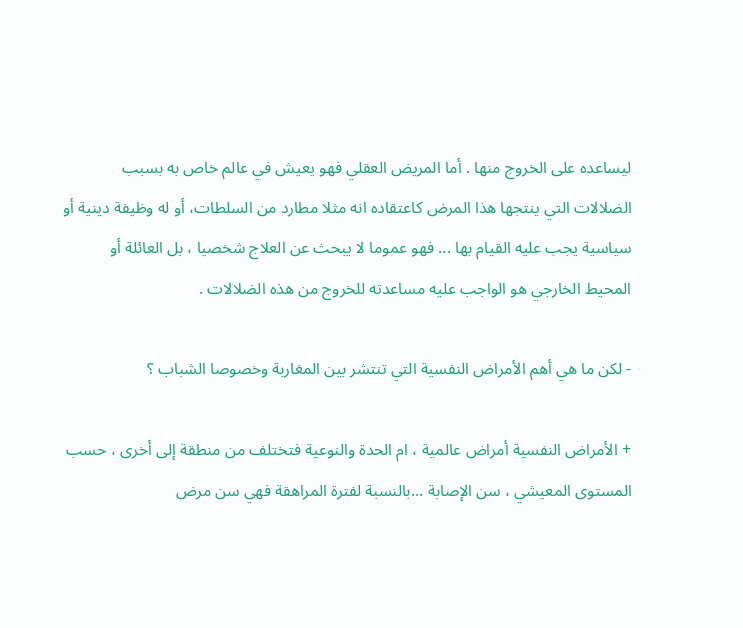ليساعده على الخروج منها . أما المريض العقلي فهو يعيش في عالم خاص به بسبب الضلالات التي ينتجها هذا المرض كاعتقاده انه مثلا مطارد من السلطات، أو له وظيفة دينية أو سياسية يجب عليه القيام بها ... فهو عموما لا يبحث عن العلاج شخصيا ، بل العائلة أو المحيط الخارجي هو الواجب عليه مساعدته للخروج من هذه الضلالات .

- لكن ما هي أهم الأمراض النفسية التي تنتشر بين المغاربة وخصوصا الشباب ؟

+ الأمراض النفسية أمراض عالمية ، ام الحدة والنوعية فتختلف من منطقة إلى أخرى ، حسب المستوى المعيشي ، سن الإصابة ...بالنسبة لفترة المراهقة فهي سن مرض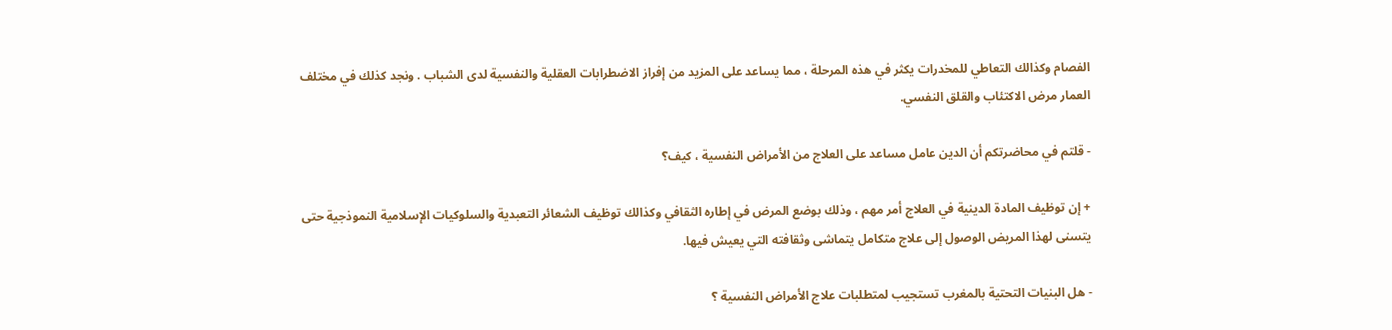الفصام وكذالك التعاطي للمخدرات يكثر في هذه المرحلة ، مما يساعد على المزيد من إفراز الاضطرابات العقلية والنفسية لدى الشباب . ونجد كذلك في مختلف العمار مرض الاكتئاب والقلق النفسي.

- قلتم في محاضرتكم أن الدين عامل مساعد على العلاج من الأمراض النفسية ، كيف؟

+ إن توظيف المادة الدينية في العلاج أمر مهم ، وذلك بوضع المرض في إطاره الثقافي وكذالك توظيف الشعائر التعبدية والسلوكيات الإسلامية النموذجية حتى يتسنى لهذا المريض الوصول إلى علاج متكامل يتماشى وثقافته التي يعيش فيها.

- هل البنيات التحتية بالمغرب تستجيب لمتطلبات علاج الأمراض النفسية ؟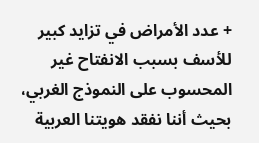+ عدد الأمراض في تزايد كبير للأسف بسبب الانفتاح غير المحسوب على النموذج الغربي، بحيث أننا نفقد هويتنا العربية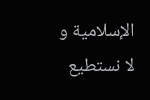الإسلامية و لا نستطيع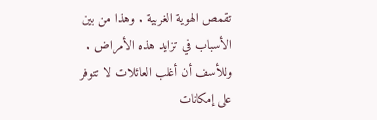تقمص الهوية الغربية . وهذا من بين الأسباب في تزايد هذه الأمراض . وللأسف أن أغلب العائلات لا تتوفر على إمكانات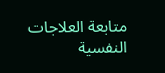متابعة العلاجات النفسية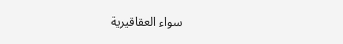سواء العقاقيرية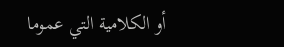أو الكلامية التي عموما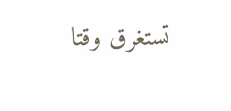تستغرق وقتا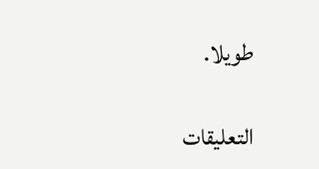طويلا.

التعليقات